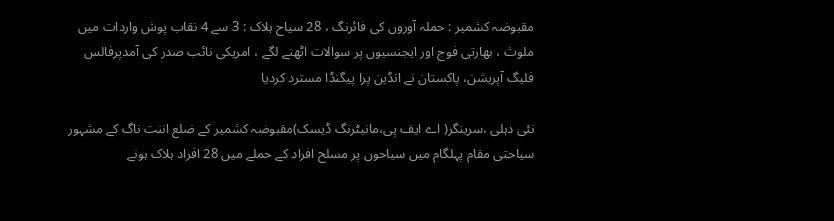مقبوضہ کشمیر : حملہ آوروں کی فائرنگ ، 28 سیاح ہلاک : 3 سے 4 نقاب پوش واردات میں ملوث ، بھارتی فوج اور ایجنسیوں پر سوالات اٹھنے لگے ، امریکی نائب صدر کی آمدپرفالس فلیگ آپریشن، پاکستان نے انڈین پرا پیگنڈا مسترد کردیا

نئی دہلی ،سرینگر( اے ایف پی،مانیٹرنگ ڈیسک)مقبوضہ کشمیر کے ضلع اننت ناگ کے مشہور سیاحتی مقام پہلگام میں سیاحوں پر مسلح افراد کے حملے میں 28 افراد ہلاک ہونے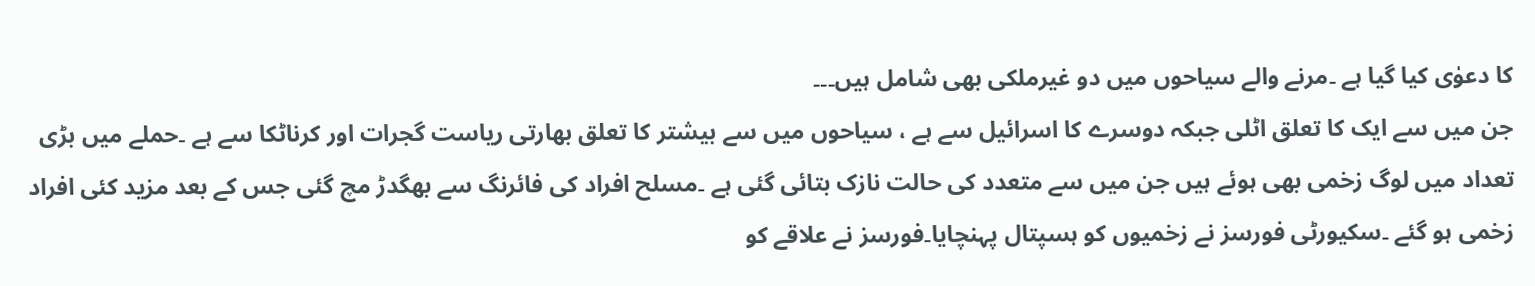کا دعوٰی کیا گیا ہے ۔مرنے والے سیاحوں میں دو غیرملکی بھی شامل ہیں۔۔۔
جن میں سے ایک کا تعلق اٹلی جبکہ دوسرے کا اسرائیل سے ہے ، سیاحوں میں سے بیشتر کا تعلق بھارتی ریاست گجرات اور کرناٹکا سے ہے ۔حملے میں بڑی تعداد میں لوگ زخمی بھی ہوئے ہیں جن میں سے متعدد کی حالت نازک بتائی گئی ہے ۔مسلح افراد کی فائرنگ سے بھگدڑ مچ گئی جس کے بعد مزید کئی افراد زخمی ہو گئے ۔سکیورٹی فورسز نے زخمیوں کو ہسپتال پہنچایا۔فورسز نے علاقے کو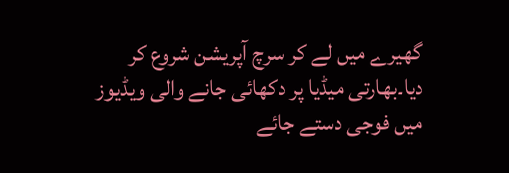گھیرے میں لے کر سرچ آپریشن شروع کر دیا۔بھارتی میڈیا پر دکھائی جانے والی ویڈیوز میں فوجی دستے جائے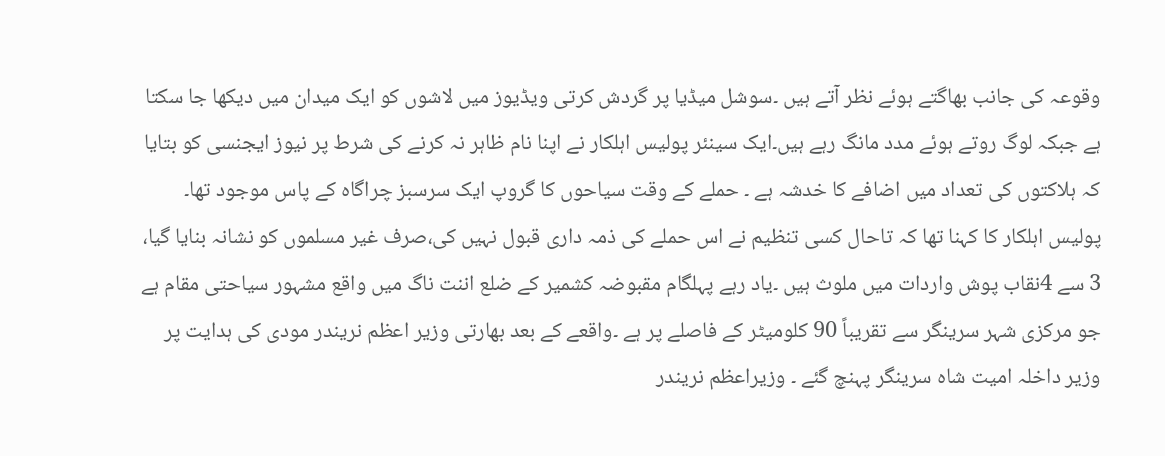وقوعہ کی جانب بھاگتے ہوئے نظر آتے ہیں ۔سوشل میڈیا پر گردش کرتی ویڈیوز میں لاشوں کو ایک میدان میں دیکھا جا سکتا ہے جبکہ لوگ روتے ہوئے مدد مانگ رہے ہیں۔ایک سینئر پولیس اہلکار نے اپنا نام ظاہر نہ کرنے کی شرط پر نیوز ایجنسی کو بتایا کہ ہلاکتوں کی تعداد میں اضافے کا خدشہ ہے ۔ حملے کے وقت سیاحوں کا گروپ ایک سرسبز چراگاہ کے پاس موجود تھا۔ پولیس اہلکار کا کہنا تھا کہ تاحال کسی تنظیم نے اس حملے کی ذمہ داری قبول نہیں کی،صرف غیر مسلموں کو نشانہ بنایا گیا، 3 سے 4نقاب پوش واردات میں ملوث ہیں ۔یاد رہے پہلگام مقبوضہ کشمیر کے ضلع اننت ناگ میں واقع مشہور سیاحتی مقام ہے جو مرکزی شہر سرینگر سے تقریباً 90 کلومیٹر کے فاصلے پر ہے ۔واقعے کے بعد بھارتی وزیر اعظم نریندر مودی کی ہدایت پر وزیر داخلہ امیت شاہ سرینگر پہنچ گئے ۔ وزیراعظم نریندر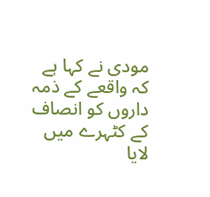مودی نے کہا ہے کہ واقعے کے ذمہ داروں کو انصاف کے کٹہرے میں لایا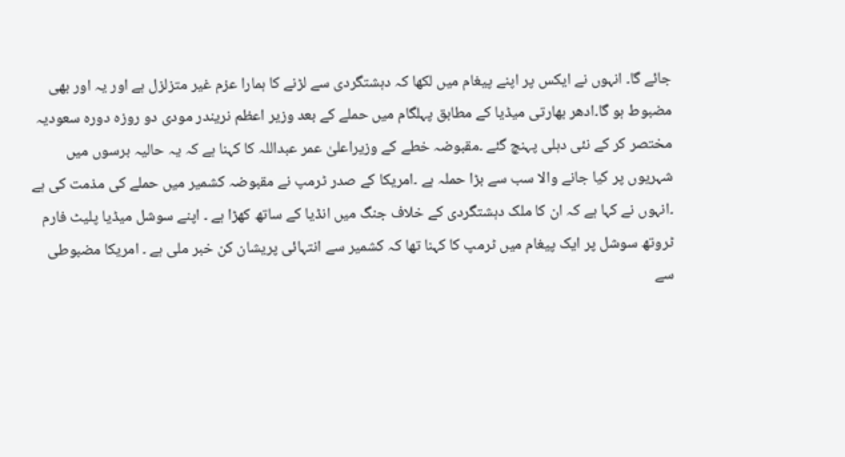جائے گا۔ انہوں نے ایکس پر اپنے پیغام میں لکھا کہ دہشتگردی سے لڑنے کا ہمارا عزم غیر متزلزل ہے اور یہ اور بھی مضبوط ہو گا۔ادھر بھارتی میڈیا کے مطابق پہلگام میں حملے کے بعد وزیر اعظم نریندر مودی دو روزہ دورہ سعودیہ مختصر کر کے نئی دہلی پہنچ گئے ۔مقبوضہ خطے کے وزیراعلیٰ عمر عبداللہ کا کہنا ہے کہ یہ حالیہ برسوں میں شہریوں پر کیا جانے والا سب سے بڑا حملہ ہے ۔امریکا کے صدر ٹرمپ نے مقبوضہ کشمیر میں حملے کی مذمت کی ہے ۔انہوں نے کہا ہے کہ ان کا ملک دہشتگردی کے خلاف جنگ میں انڈیا کے ساتھ کھڑا ہے ۔ اپنے سوشل میڈیا پلیٹ فارم ٹروتھ سوشل پر ایک پیغام میں ٹرمپ کا کہنا تھا کہ کشمیر سے انتہائی پریشان کن خبر ملی ہے ۔ امریکا مضبوطی سے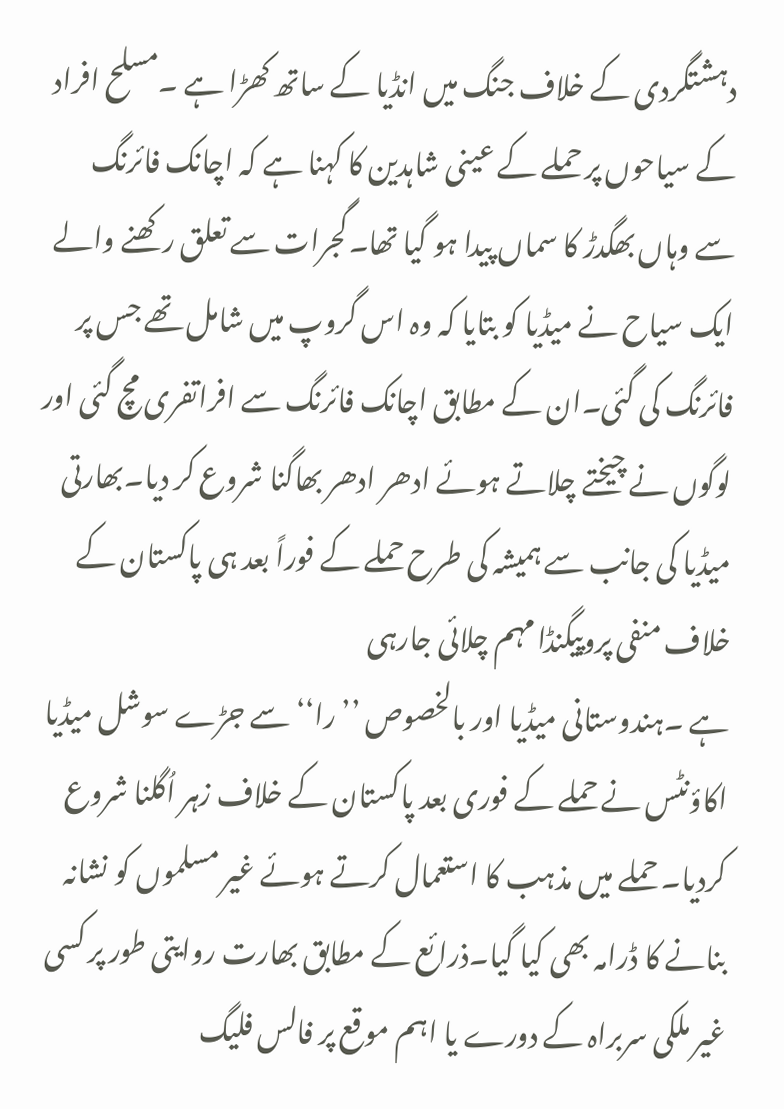دہشتگردی کے خلاف جنگ میں انڈیا کے ساتھ کھڑا ہے ۔مسلح افراد کے سیاحوں پر حملے کے عینی شاہدین کا کہنا ہے کہ اچانک فائرنگ سے وہاں بھگدڑ کا سماں پیدا ہو گیا تھا۔گجرات سے تعلق رکھنے والے ایک سیاح نے میڈیا کو بتایا کہ وہ اس گروپ میں شامل تھے جس پر فائرنگ کی گئی۔ان کے مطابق اچانک فائرنگ سے افراتفری مچ گئی اور لوگوں نے چیختے چلاتے ہوئے ادھر ادھر بھاگنا شروع کر دیا۔بھارتی میڈیا کی جانب سے ہمیشہ کی طرح حملے کے فوراً بعد ہی پاکستان کے خلاف منفی پروپیگنڈا مہم چلائی جارہی
ہے ۔ہندوستانی میڈیا اور بالخصوص ’’را‘‘سے جڑے سوشل میڈیا اکاؤنٹس نے حملے کے فوری بعد پاکستان کے خلاف زہر اُگلنا شروع کردیا۔ حملے میں مذہب کا استعمال کرتے ہوئے غیر مسلموں کو نشانہ بنانے کا ڈرامہ بھی کیا گیا۔ذرائع کے مطابق بھارت روایتی طور پر کسی غیر ملکی سربراہ کے دورے یا اہم موقع پر فالس فلیگ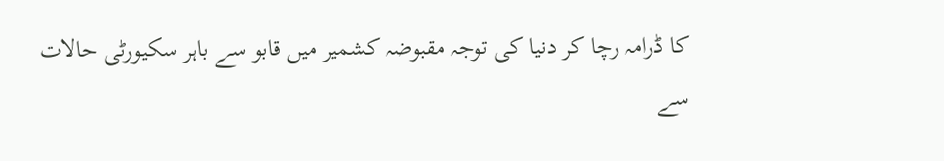کا ڈرامہ رچا کر دنیا کی توجہ مقبوضہ کشمیر میں قابو سے باہر سکیورٹی حالات سے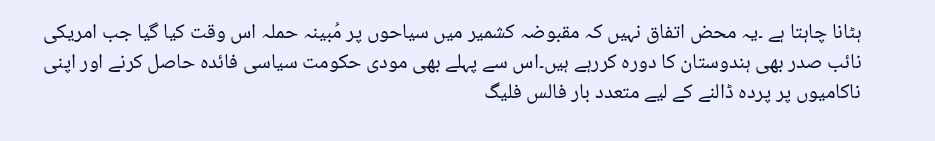ہٹانا چاہتا ہے ۔یہ محض اتفاق نہیں کہ مقبوضہ کشمیر میں سیاحوں پر مُبینہ حملہ اس وقت کیا گیا جب امریکی نائب صدر بھی ہندوستان کا دورہ کررہے ہیں۔اس سے پہلے بھی مودی حکومت سیاسی فائدہ حاصل کرنے اور اپنی ناکامیوں پر پردہ ڈالنے کے لیے متعدد بار فالس فلیگ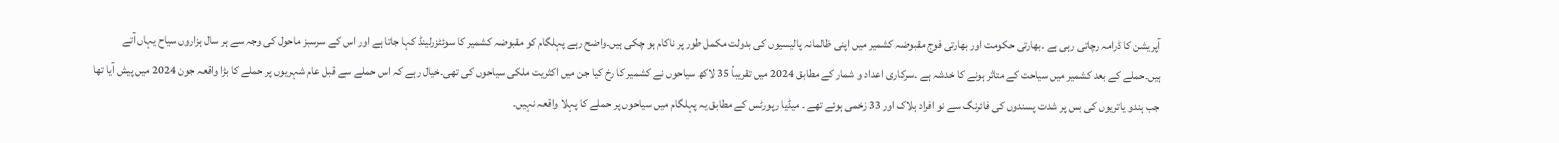آپریشن کا ڈرامہ رچاتی رہی ہے ۔بھارتی حکومت اور بھارتی فوج مقبوضہ کشمیر میں اپنی ظالمانہ پالیسیوں کی بدولت مکمل طور پر ناکام ہو چکی ہیں۔واضح رہے پہلگام کو مقبوضہ کشمیر کا سوئٹزرلینڈ کہا جاتا ہے اور اس کے سرسبز ماحول کی وجہ سے ہر سال ہزاروں سیاح یہاں آتے ہیں۔حملے کے بعد کشمیر میں سیاحت کے متاثر ہونے کا خدشہ ہے ۔سرکاری اعداد و شمار کے مطابق 2024 میں تقریباً 35 لاکھ سیاحوں نے کشمیر کا رخ کیا جن میں اکثریت ملکی سیاحوں کی تھی۔خیال رہے کہ اس حملے سے قبل عام شہریوں پر حملے کا بڑا واقعہ جون 2024 میں پیش آیا تھا جب ہندو یاتریوں کی بس پر شدت پسندوں کی فائرنگ سے نو افراد ہلاک اور 33 زخمی ہوئے تھے ۔ میڈیا رپورٹس کے مطابق یہ پہلگام میں سیاحوں پر حملے کا پہلا واقعہ نہیں۔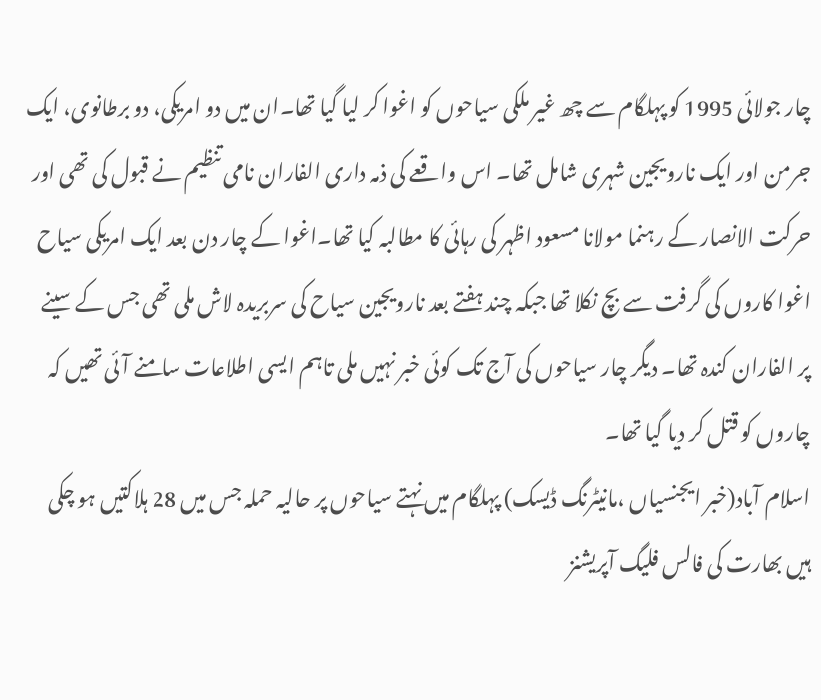چار جولائی 1995 کو پہلگام سے چھ غیر ملکی سیاحوں کو اغوا کر لیا گیا تھا۔ان میں دو امریکی، دو برطانوی، ایک جرمن اور ایک نارویجین شہری شامل تھا۔ اس واقعے کی ذمہ داری الفاران نامی تنظیم نے قبول کی تھی اور حرکت الانصار کے رہنما مولانا مسعود اظہر کی رہائی کا مطالبہ کیا تھا۔اغوا کے چار دن بعد ایک امریکی سیاح اغوا کاروں کی گرفت سے بچ نکلا تھا جبکہ چند ہفتے بعد نارویجین سیاح کی سربریدہ لاش ملی تھی جس کے سینے پر الفاران کندہ تھا۔ دیگر چار سیاحوں کی آج تک کوئی خبر نہیں ملی تاہم ایسی اطلاعات سامنے آئی تھیں کہ چاروں کو قتل کر دیا گیا تھا۔
اسلام آباد(خبر ایجنسیاں ،مانیٹرنگ ڈیسک) پہلگام میں نہتے سیاحوں پر حالیہ حملہ جس میں 28 ہلاکتیں ہو چکی ہیں بھارت کی فالس فلیگ آپریشنز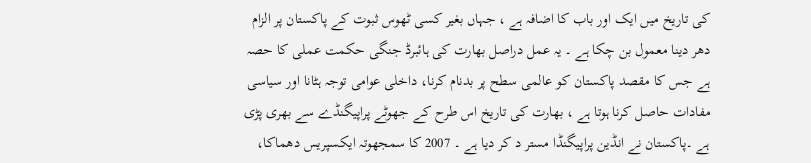کی تاریخ میں ایک اور باب کا اضافہ ہے ، جہاں بغیر کسی ٹھوس ثبوت کے پاکستان پر الزام دھر دینا معمول بن چکا ہے ۔ یہ عمل دراصل بھارت کی ہائبرڈ جنگی حکمت عملی کا حصہ ہے جس کا مقصد پاکستان کو عالمی سطح پر بدنام کرنا، داخلی عوامی توجہ ہٹانا اور سیاسی مفادات حاصل کرنا ہوتا ہے ، بھارت کی تاریخ اس طرح کے جھوٹے پراپیگنڈے سے بھری پڑی ہے ۔پاکستان نے انڈین پراپیگنڈا مستر د کر دیا ہے ۔ 2007 کا سمجھوتہ ایکسپریس دھماکا،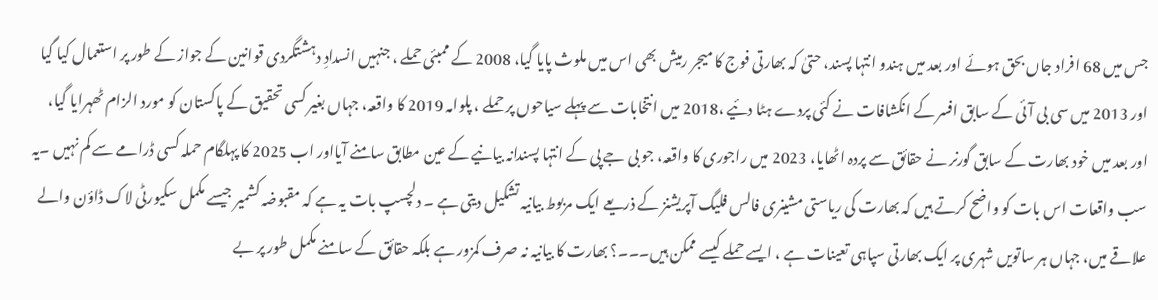جس میں 68 افراد جاں بحق ہوئے اور بعد میں ہندو انتہا پسند، حتیٰ کہ بھارتی فوج کا میجر رمیش بھی اس میں ملوث پایا گیا، 2008 کے ممبئی حملے ، جنہیں انسدادِ دہشتگردی قوانین کے جواز کے طور پر استعمال کیا گیا اور 2013 میں سی بی آئی کے سابق افسر کے انکشافات نے کئی پردے ہٹا دئیے ،2018 میں انتخابات سے پہلے سیاحوں پر حملے ، پلوامہ 2019 کا واقعہ، جہاں بغیر کسی تحقیق کے پاکستان کو مورد الزام ٹھہرایا گیا، اور بعد میں خود بھارت کے سابق گورنر نے حقائق سے پردہ اٹھایا، 2023 میں راجوری کا واقعہ، جو بی جے پی کے انتہا پسندانہ بیانیے کے عین مطابق سامنے آیااور اب 2025 کا پہلگام حملہ کسی ڈرامے سے کم نہیں ۔یہ سب واقعات اس بات کو واضح کرتے ہیں کہ بھارت کی ریاستی مشینری فالس فلیگ آپریشنز کے ذریعے ایک مربوط بیانیہ تشکیل دیتی ہے ۔ دلچسپ بات یہ ہے کہ مقبوضہ کشمیر جیسے مکمل سکیورٹی لاک ڈاؤن والے علاقے میں، جہاں ہر ساتویں شہری پر ایک بھارتی سپاہی تعینات ہے ، ایسے حملے کیسے ممکن ہیں۔۔۔؟ بھارت کا بیانیہ نہ صرف کمزور ہے بلکہ حقائق کے سامنے مکمل طور پر بے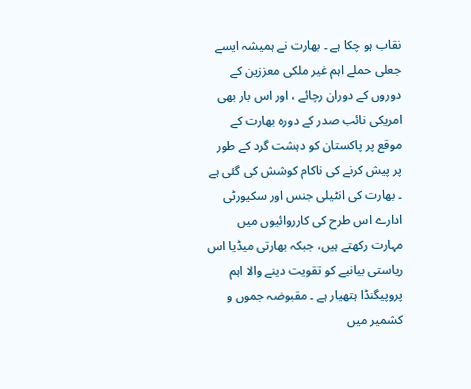نقاب ہو چکا ہے ۔ بھارت نے ہمیشہ ایسے جعلی حملے اہم غیر ملکی معززین کے دوروں کے دوران رچائے ، اور اس بار بھی امریکی نائب صدر کے دورہ بھارت کے موقع پر پاکستان کو دہشت گرد کے طور پر پیش کرنے کی ناکام کوشش کی گئی ہے ۔ بھارت کی انٹیلی جنس اور سکیورٹی ادارے اس طرح کی کارروائیوں میں مہارت رکھتے ہیں، جبکہ بھارتی میڈیا اس ریاستی بیانیے کو تقویت دینے والا اہم پروپیگنڈا ہتھیار ہے ۔ مقبوضہ جموں و کشمیر میں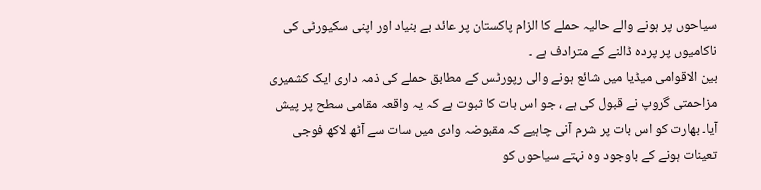سیاحوں پر ہونے والے حالیہ حملے کا الزام پاکستان پر عائد بے بنیاد اور اپنی سکیورٹی کی ناکامیوں پر پردہ ڈالنے کے مترادف ہے ۔
بین الاقوامی میڈیا میں شائع ہونے والی رپورٹس کے مطابق حملے کی ذمہ داری ایک کشمیری مزاحمتی گروپ نے قبول کی ہے ، جو اس بات کا ثبوت ہے کہ یہ واقعہ مقامی سطح پر پیش آیا۔ بھارت کو اس بات پر شرم آنی چاہیے کہ مقبوضہ وادی میں سات سے آٹھ لاکھ فوجی تعینات ہونے کے باوجود وہ نہتے سیاحوں کو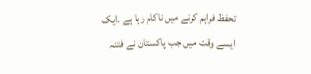تحفظ فراہم کرنے میں ناکام رہا ہے ۔ایک ایسے وقت میں جب پاکستان نے فتنہ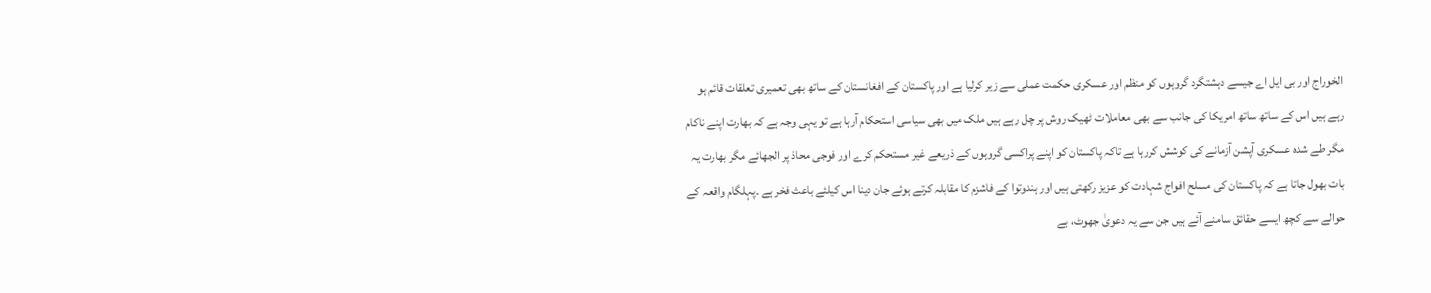الخوراج اور بی ایل اے جیسے دہشتگرد گروہوں کو منظم اور عسکری حکمت عملی سے زیر کرلیا ہے اور پاکستان کے افغانستان کے ساتھ بھی تعمیری تعلقات قائم ہو رہے ہیں اس کے ساتھ ساتھ امریکا کی جانب سے بھی معاملات ٹھیک روش پر چل رہے ہیں ملک میں بھی سیاسی استحکام آرہا ہے تو یہی وجہ ہے کہ بھارت اپنے ناکام مگر طے شدہ عسکری آپشن آزمانے کی کوشش کررہا ہے تاکہ پاکستان کو اپنے پراکسی گروہوں کے ذریعے غیر مستحکم کرے اور فوجی محاذ پر الجھائے مگر بھارت یہ بات بھول جاتا ہے کہ پاکستان کی مسلح افواج شہادت کو عزیز رکھتی ہیں اور ہندوتوا کے فاشزم کا مقابلہ کرتے ہوئے جان دینا اس کیلئے باعث فخر ہے ۔پہلگام واقعہ کے حوالے سے کچھ ایسے حقائق سامنے آئے ہیں جن سے یہ دعویٰ جھوٹ، بے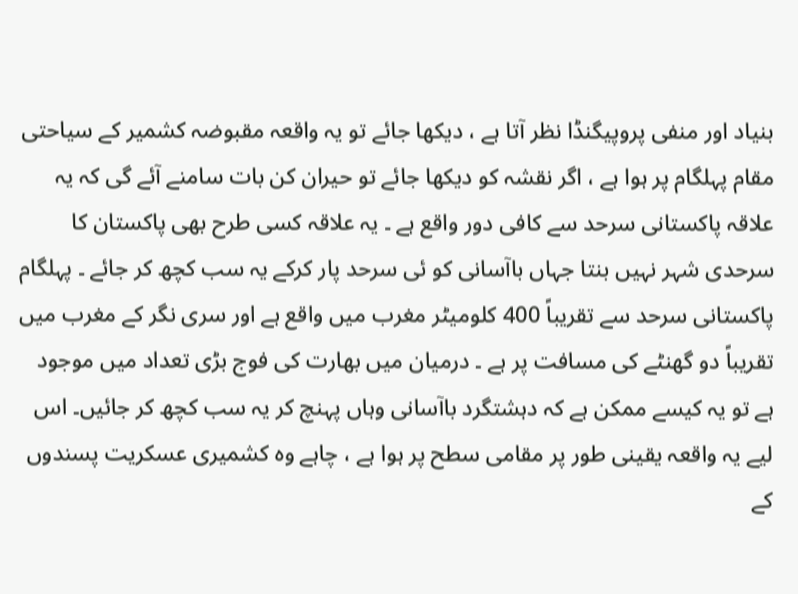بنیاد اور منفی پروپیگنڈا نظر آتا ہے ، دیکھا جائے تو یہ واقعہ مقبوضہ کشمیر کے سیاحتی مقام پہلگام پر ہوا ہے ، اگر نقشہ کو دیکھا جائے تو حیران کن بات سامنے آئے گی کہ یہ علاقہ پاکستانی سرحد سے کافی دور واقع ہے ۔ یہ علاقہ کسی طرح بھی پاکستان کا سرحدی شہر نہیں بنتا جہاں باآسانی کو ئی سرحد پار کرکے یہ سب کچھ کر جائے ۔ پہلگام پاکستانی سرحد سے تقریباً 400 کلومیٹر مغرب میں واقع ہے اور سری نگر کے مغرب میں تقریباً دو گھنٹے کی مسافت پر ہے ۔ درمیان میں بھارت کی فوج بڑی تعداد میں موجود ہے تو یہ کیسے ممکن ہے کہ دہشتگرد باآسانی وہاں پہنچ کر یہ سب کچھ کر جائیں۔ اس لیے یہ واقعہ یقینی طور پر مقامی سطح پر ہوا ہے ، چاہے وہ کشمیری عسکریت پسندوں کے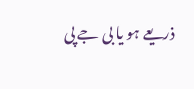ذریعے ہو یا بی جے پی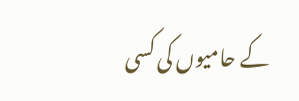کے حامیوں کی کسی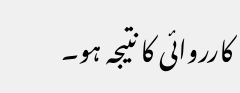کارروائی کا نتیجہ ہو۔